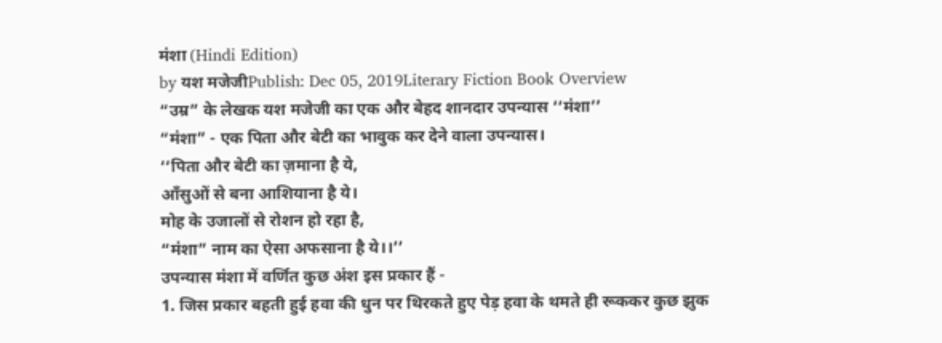मंशा (Hindi Edition)
by यश मजेजीPublish: Dec 05, 2019Literary Fiction Book Overview
“उम्र” के लेखक यश मजेजी का एक और बेहद शानदार उपन्यास ‘‘मंशा’’
“मंशा” - एक पिता और बेटी का भावुक कर देने वाला उपन्यास।
‘‘पिता और बेटी का ज़माना है ये,
आँसुओं से बना आशियाना है ये।
मोह के उजालों से रोशन हो रहा है,
“मंशा” नाम का ऐसा अफसाना है ये।।’’
उपन्यास मंशा में वर्णित कुछ अंश इस प्रकार हैं -
1. जिस प्रकार बहती हुई हवा की धुन पर थिरकते हुए पेड़ हवा के थमते ही रूककर कुछ झुक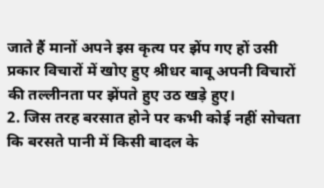जाते हैं मानों अपने इस कृत्य पर झेंप गए हों उसी प्रकार विचारों में खोए हुए श्रीधर बाबू अपनी विचारों की तल्लीनता पर झेंपते हुए उठ खड़े हुए।
2. जिस तरह बरसात होने पर कभी कोई नहीं सोचता कि बरसते पानी में किसी बादल के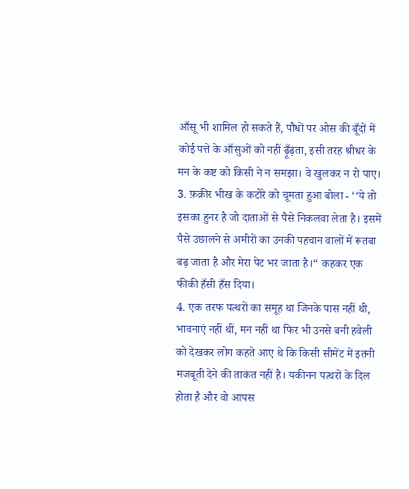आँसू भी शामिल हो सकते हैं, पौधों पर ओस की बूँदों में कोई पत्ते के आँसुओं को नहीं ढ़ूँढ़ता, इसी तरह श्रीधर के मन के कष्ट को किसी ने न समझा। वे खुलकर न रो पाए।
3. फ़क़ीर भीख के कटोरे को चूमता हुआ बोला - ‘‘ये तो इसका हुनर है जो दाताओं से पैसे निकलवा लेता है। इसमें पैसे उछालने से अमीरों का उनकी पहचान वालों में रूतबा बढ़ जाता है और मेरा पेट भर जाता है।“ कहकर एक फीकी हँसी हँस दिया।
4. एक तरफ पत्थरों का समूह था जिनके पास नहीं थी, भावनाएं नहीं थीं, मन नहीं था फिर भी उनसे बनी हवेली को देखकर लोग कहते आए थे कि किसी सीमेंट में इतनी मजबूती देने की ताकत नहीं है। यकीनन पत्थरों के दिल होता है और वो आपस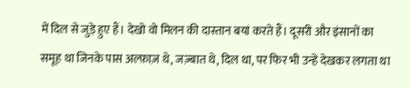में दिल से जुड़े हुए हैं। देखो वो मिलन की दास्तान बयां करते हैं। दूसरी और इंसानों का समूह था जिनके पास अल्फ़ाज़ थे, जज़्बात थे, दिल था, पर फिर भी उन्हें देखकर लगता था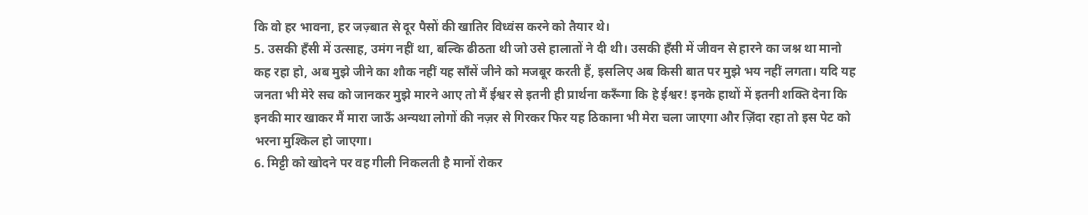कि वो हर भावना, हर जज़्बात से दूर पैसों की खातिर विध्वंस करने को तैयार थे।
5. उसकी हँसी में उत्साह, उमंग नहीं था, बल्कि ढीठता थी जो उसे हालातों ने दी थी। उसकी हँसी में जीवन से हारने का जश्न था मानो कह रहा हो, अब मुझे जीने का शौक नहीं यह साँसें जीने को मजबूर करती हैं, इसलिए अब किसी बात पर मुझे भय नहीं लगता। यदि यह जनता भी मेरे सच को जानकर मुझे मारने आए तो मैं ईश्वर से इतनी ही प्रार्थना करूँगा कि हे ईश्वर! इनके हाथों में इतनी शक्ति देना कि इनकी मार खाकर मैं मारा जाऊँ अन्यथा लोगों की नज़र से गिरकर फिर यह ठिकाना भी मेरा चला जाएगा और ज़िंदा रहा तो इस पेट को भरना मुश्किल हो जाएगा।
6. मिट्टी को खोदने पर वह गीली निकलती है मानों रोकर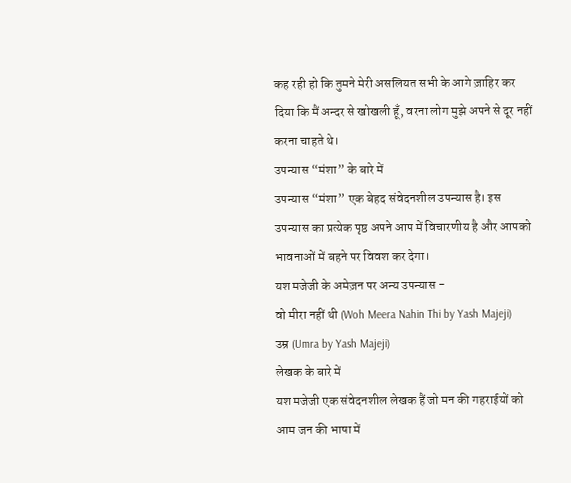कह रही हो कि तुमने मेरी असलियत सभी के आगे ज़ाहिर कर दिया कि मैं अन्दर से खोखली हूँ, वरना लोग मुझे अपने से दूर नहीं करना चाहते थे।
उपन्यास “मंशा” के बारे में
उपन्यास “मंशा” एक बेहद संवेदनशील उपन्यास है। इस उपन्यास का प्रत्येक पृष्ठ अपने आप में विचारणीय है और आपको भावनाओं में बहने पर विवश कर देगा।
यश मजेजी के अमेज़न पर अन्य उपन्यास -
वो मीरा नहीं थी (Woh Meera Nahin Thi by Yash Majeji)
उम्र (Umra by Yash Majeji)
लेखक के बारे में
यश मजेजी एक संवेदनशील लेखक हैं जो मन की गहराईयों को आम जन की भाषा में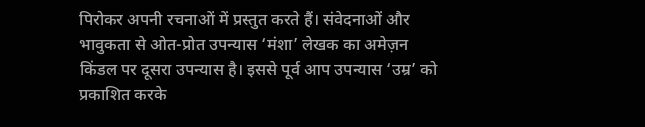पिरोकर अपनी रचनाओं में प्रस्तुत करते हैं। संवेदनाओं और भावुकता से ओत-प्रोत उपन्यास ‘मंशा’ लेखक का अमेज़न किंडल पर दूसरा उपन्यास है। इससे पूर्व आप उपन्यास ‘उम्र’ को प्रकाशित करके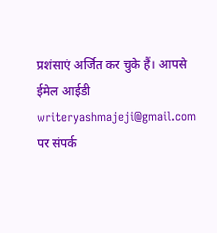प्रशंसाएं अर्जित कर चुके हैं। आपसे ईमेल आईडी writeryashmajeji@gmail.com पर संपर्क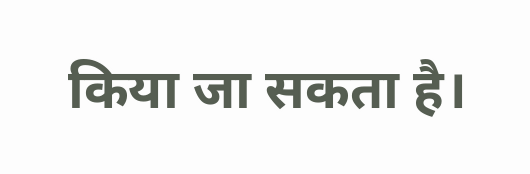किया जा सकता है।